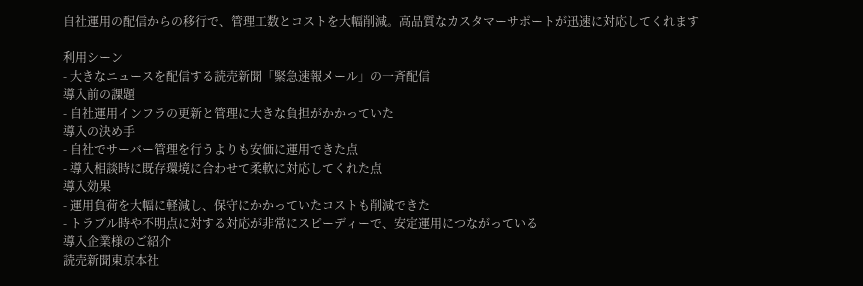自社運用の配信からの移行で、管理工数とコストを大幅削減。高品質なカスタマーサポートが迅速に対応してくれます

利用シーン
- 大きなニュースを配信する読売新聞「緊急速報メール」の一斉配信
導入前の課題
- 自社運用インフラの更新と管理に大きな負担がかかっていた
導入の決め手
- 自社でサーバー管理を行うよりも安価に運用できた点
- 導入相談時に既存環境に合わせて柔軟に対応してくれた点
導入効果
- 運用負荷を大幅に軽減し、保守にかかっていたコストも削減できた
- トラブル時や不明点に対する対応が非常にスピーディーで、安定運用につながっている
導入企業様のご紹介
読売新聞東京本社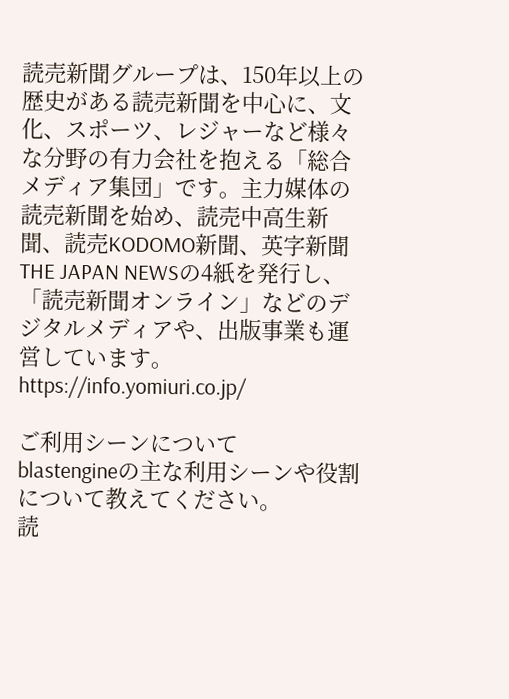読売新聞グループは、150年以上の歴史がある読売新聞を中心に、文化、スポーツ、レジャーなど様々な分野の有力会社を抱える「総合メディア集団」です。主力媒体の読売新聞を始め、読売中高生新聞、読売KODOMO新聞、英字新聞THE JAPAN NEWSの4紙を発行し、「読売新聞オンライン」などのデジタルメディアや、出版事業も運営しています。
https://info.yomiuri.co.jp/

ご利用シーンについて
blastengineの主な利用シーンや役割について教えてください。
読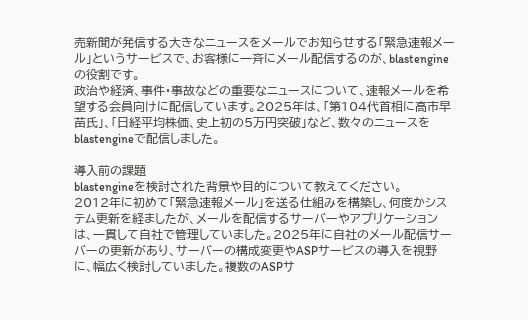売新聞が発信する大きなニュースをメールでお知らせする「緊急速報メール」というサービスで、お客様に一斉にメール配信するのが、blastengineの役割です。
政治や経済、事件・事故などの重要なニュースについて、速報メールを希望する会員向けに配信しています。2025年は、「第104代首相に高市早苗氏」、「日経平均株価、史上初の5万円突破」など、数々のニュースをblastengineで配信しました。

導入前の課題
blastengineを検討された背景や目的について教えてください。
2012年に初めて「緊急速報メール」を送る仕組みを構築し、何度かシステム更新を経ましたが、メールを配信するサーバーやアプリケーションは、一貫して自社で管理していました。2025年に自社のメール配信サーバーの更新があり、サーバーの構成変更やASPサービスの導入を視野に、幅広く検討していました。複数のASPサ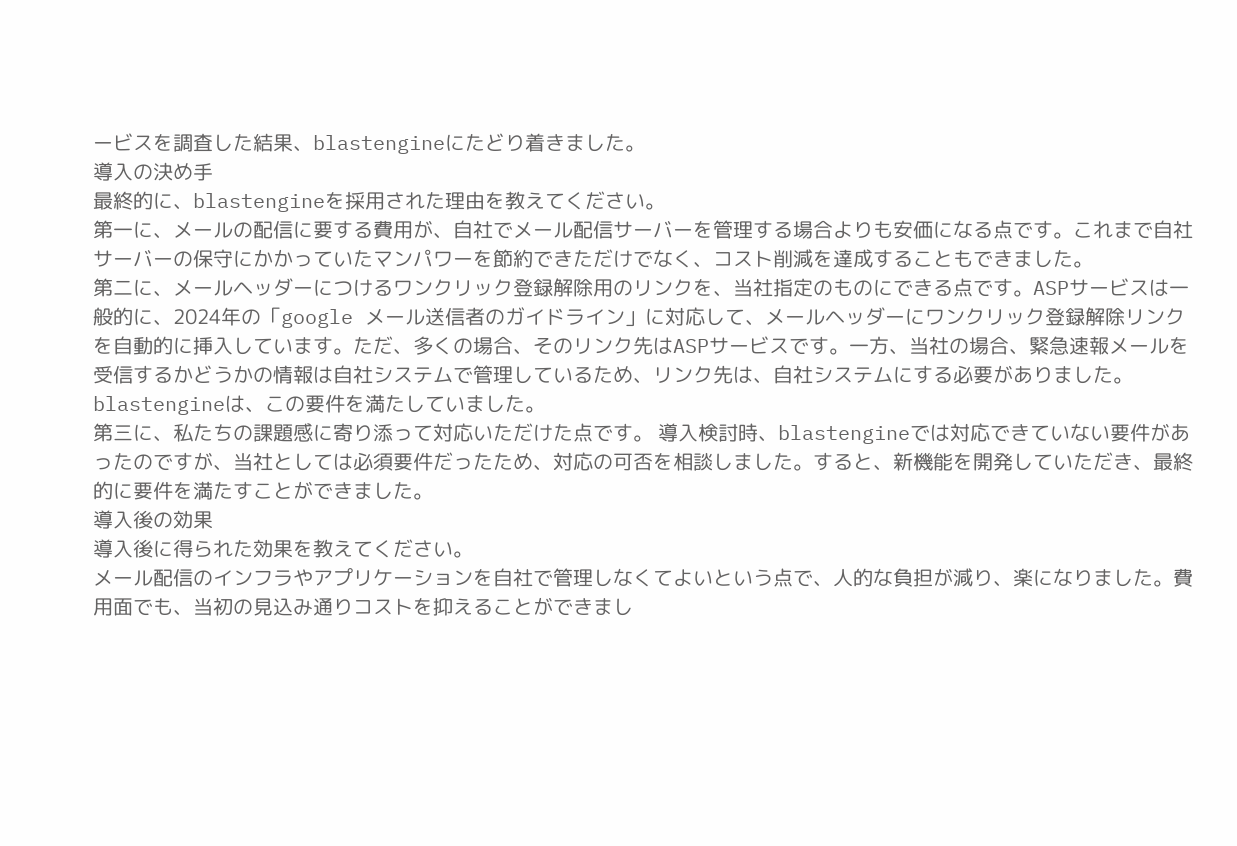ービスを調査した結果、blastengineにたどり着きました。
導入の決め手
最終的に、blastengineを採用された理由を教えてください。
第一に、メールの配信に要する費用が、自社でメール配信サーバーを管理する場合よりも安価になる点です。これまで自社サーバーの保守にかかっていたマンパワーを節約できただけでなく、コスト削減を達成することもできました。
第二に、メールヘッダーにつけるワンクリック登録解除用のリンクを、当社指定のものにできる点です。ASPサービスは一般的に、2024年の「google メール送信者のガイドライン」に対応して、メールヘッダーにワンクリック登録解除リンクを自動的に挿入しています。ただ、多くの場合、そのリンク先はASPサービスです。一方、当社の場合、緊急速報メールを受信するかどうかの情報は自社システムで管理しているため、リンク先は、自社システムにする必要がありました。blastengineは、この要件を満たしていました。
第三に、私たちの課題感に寄り添って対応いただけた点です。 導入検討時、blastengineでは対応できていない要件があったのですが、当社としては必須要件だったため、対応の可否を相談しました。すると、新機能を開発していただき、最終的に要件を満たすことができました。
導入後の効果
導入後に得られた効果を教えてください。
メール配信のインフラやアプリケーションを自社で管理しなくてよいという点で、人的な負担が減り、楽になりました。費用面でも、当初の見込み通りコストを抑えることができまし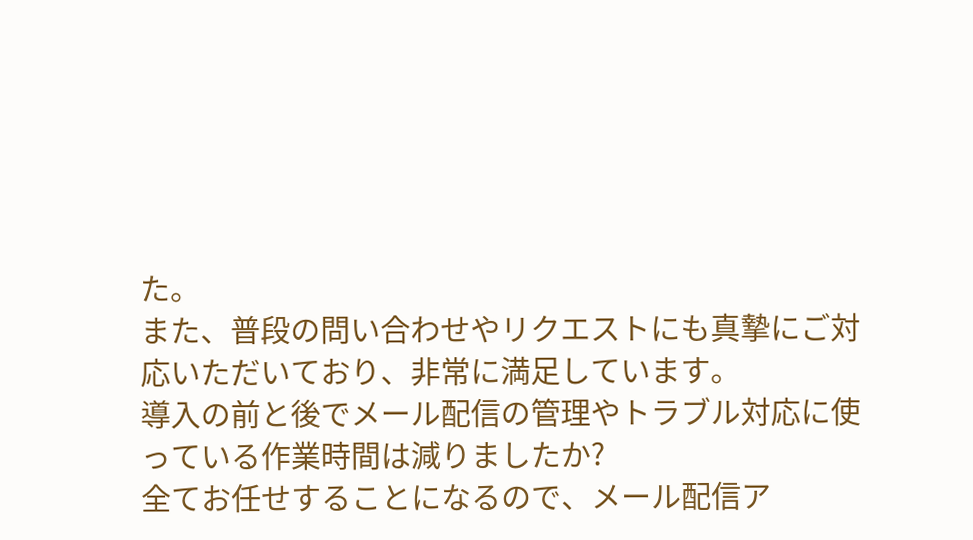た。
また、普段の問い合わせやリクエストにも真摯にご対応いただいており、非常に満足しています。
導入の前と後でメール配信の管理やトラブル対応に使っている作業時間は減りましたか?
全てお任せすることになるので、メール配信ア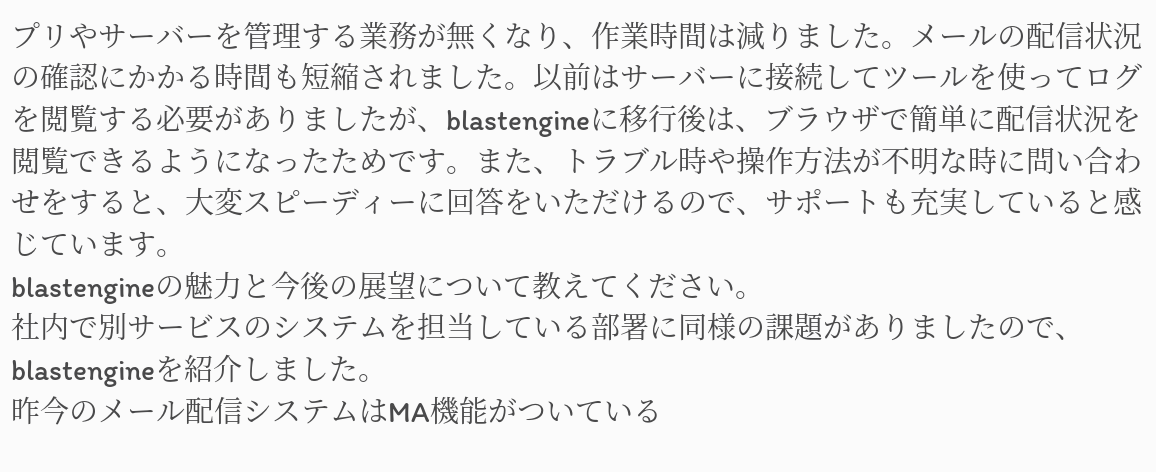プリやサーバーを管理する業務が無くなり、作業時間は減りました。メールの配信状況の確認にかかる時間も短縮されました。以前はサーバーに接続してツールを使ってログを閲覧する必要がありましたが、blastengineに移行後は、ブラウザで簡単に配信状況を閲覧できるようになったためです。また、トラブル時や操作方法が不明な時に問い合わせをすると、大変スピーディーに回答をいただけるので、サポートも充実していると感じています。
blastengineの魅力と今後の展望について教えてください。
社内で別サービスのシステムを担当している部署に同様の課題がありましたので、blastengineを紹介しました。
昨今のメール配信システムはMA機能がついている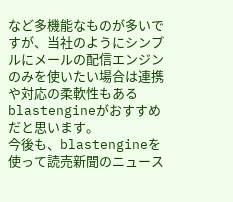など多機能なものが多いですが、当社のようにシンプルにメールの配信エンジンのみを使いたい場合は連携や対応の柔軟性もあるblastengineがおすすめだと思います。
今後も、blastengineを使って読売新聞のニュース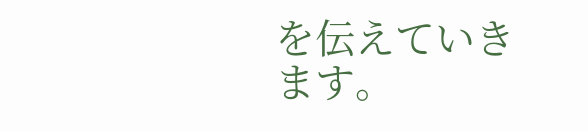を伝えていきます。